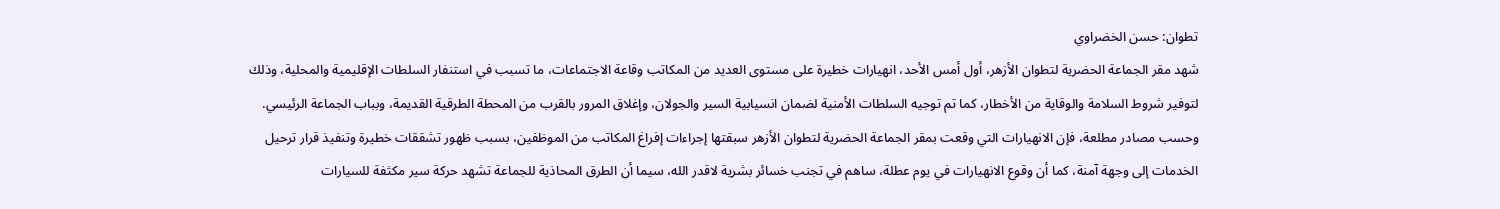تطوان: حسن الخضراوي
شهد مقر الجماعة الحضرية لتطوان الأزهر، أول أمس الأحد، انهيارات خطيرة على مستوى العديد من المكاتب وقاعة الاجتماعات، ما تسبب في استنفار السلطات الإقليمية والمحلية، وذلك لتوفير شروط السلامة والوقاية من الأخطار، كما تم توجيه السلطات الأمنية لضمان انسيابية السير والجولان، وإغلاق المرور بالقرب من المحطة الطرقية القديمة، وبباب الجماعة الرئيسي.
وحسب مصادر مطلعة، فإن الانهيارات التي وقعت بمقر الجماعة الحضرية لتطوان الأزهر سبقتها إجراءات إفراغ المكاتب من الموظفين، بسبب ظهور تشققات خطيرة وتنفيذ قرار ترحيل الخدمات إلى وجهة آمنة، كما أن وقوع الانهيارات في يوم عطلة، ساهم في تجنب خسائر بشرية لاقدر الله، سيما أن الطرق المحاذية للجماعة تشهد حركة سير مكثفة للسيارات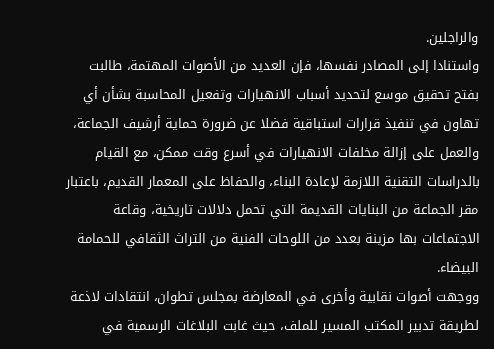والراجلين.
واستنادا إلى المصادر نفسها، فإن العديد من الأصوات المهتمة، طالبت بفتح تحقيق موسع لتحديد أسباب الانهيارات وتفعيل المحاسبة بشأن أي تهاون في تنفيذ قرارات استباقية فضلا عن ضرورة حماية أرشيف الجماعة، والعمل على إزالة مخلفات الانهيارات في أسرع وقت ممكن، مع القيام بالدراسات التقنية اللازمة لإعادة البناء، والحفاظ على المعمار القديم، باعتبار مقر الجماعة من البنايات القديمة التي تحمل دلالات تاريخية، وقاعة الاجتماعات بها مزينة بعدد من اللوحات الفنية من التراث الثقافي للحمامة البيضاء.
ووجهت أصوات نقابية وأخرى في المعارضة بمجلس تطوان، انتقادات لاذعة لطريقة تدبير المكتب المسير للملف، حيث غابت البلاغات الرسمية في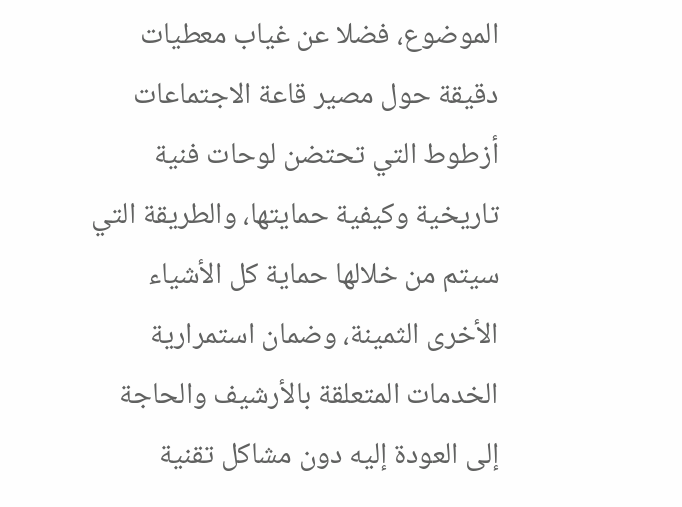الموضوع، فضلا عن غياب معطيات دقيقة حول مصير قاعة الاجتماعات أزطوط التي تحتضن لوحات فنية تاريخية وكيفية حمايتها، والطريقة التي سيتم من خلالها حماية كل الأشياء الأخرى الثمينة، وضمان استمرارية الخدمات المتعلقة بالأرشيف والحاجة إلى العودة إليه دون مشاكل تقنية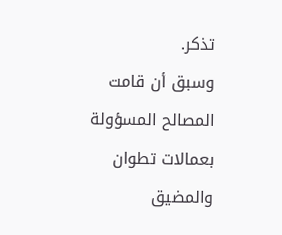تذكر.
وسبق أن قامت المصالح المسؤولة بعمالات تطوان والمضيق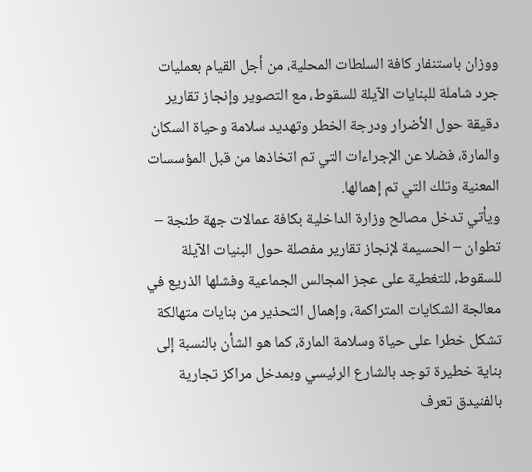ووزان باستنفار كافة السلطات المحلية، من أجل القيام بعمليات جرد شاملة للبنايات الآيلة للسقوط، مع التصوير وإنجاز تقارير دقيقة حول الأضرار ودرجة الخطر وتهديد سلامة وحياة السكان والمارة، فضلا عن الإجراءات التي تم اتخاذها من قبل المؤسسات المعنية وتلك التي تم إهمالها.
ويأتي تدخل مصالح وزارة الداخلية بكافة عمالات جهة طنجة – تطوان – الحسيمة لإنجاز تقارير مفصلة حول البنيات الآيلة للسقوط، للتغطية على عجز المجالس الجماعية وفشلها الذريع في معالجة الشكايات المتراكمة، وإهمال التحذير من بنايات متهالكة تشكل خطرا على حياة وسلامة المارة، كما هو الشأن بالنسبة إلى بناية خطيرة توجد بالشارع الرئيسي وبمدخل مراكز تجارية بالفنيدق تعرف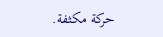حركة مكثفة.